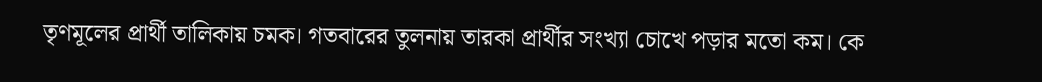তৃণমূলের প্রার্থী তালিকায় চমক। গতবারের তুলনায় তারকা প্রার্থীর সংখ্যা চোখে পড়ার মতো কম। কে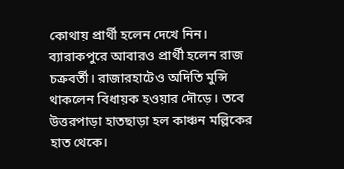কোথায় প্রার্থী হলেন দেখে নিন।
ব্যারাকপুরে আবারও প্রার্থী হলেন রাজ চক্রবর্তী। রাজারহাটেও অদিতি মুন্সি থাকলেন বিধায়ক হওয়ার দৌড়ে। তবে উত্তরপাড়া হাতছাড়া হল কাঞ্চন মল্লিকের হাত থেকে।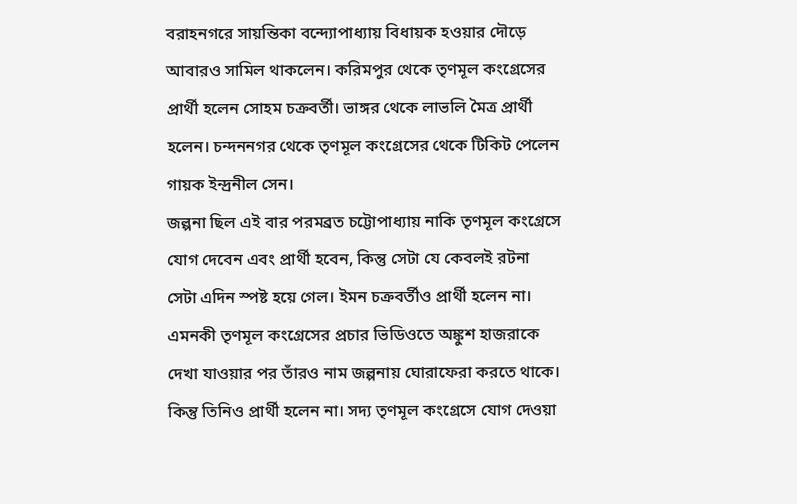বরাহনগরে সায়ন্তিকা বন্দ্যোপাধ্যায় বিধায়ক হওয়ার দৌড়ে আবারও সামিল থাকলেন। করিমপুর থেকে তৃণমূল কংগ্রেসের প্রার্থী হলেন সোহম চক্রবর্তী। ভাঙ্গর থেকে লাভলি মৈত্র প্রার্থী হলেন। চন্দননগর থেকে তৃণমূল কংগ্রেসের থেকে টিকিট পেলেন গায়ক ইন্দ্রনীল সেন।
জল্পনা ছিল এই বার পরমব্রত চট্টোপাধ্যায় নাকি তৃণমূল কংগ্রেসে যোগ দেবেন এবং প্রার্থী হবেন, কিন্তু সেটা যে কেবলই রটনা সেটা এদিন স্পষ্ট হয়ে গেল। ইমন চক্রবর্তীও প্রার্থী হলেন না। এমনকী তৃণমূল কংগ্রেসের প্রচার ভিডিওতে অঙ্কুশ হাজরাকে দেখা যাওয়ার পর তাঁরও নাম জল্পনায় ঘোরাফেরা করতে থাকে। কিন্তু তিনিও প্রার্থী হলেন না। সদ্য তৃণমূল কংগ্রেসে যোগ দেওয়া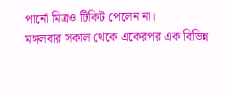পার্নো মিত্রও টিকিট পেলেন না।
মঙ্গলবার সকাল থেকে একেরপর এক বিভিন্ন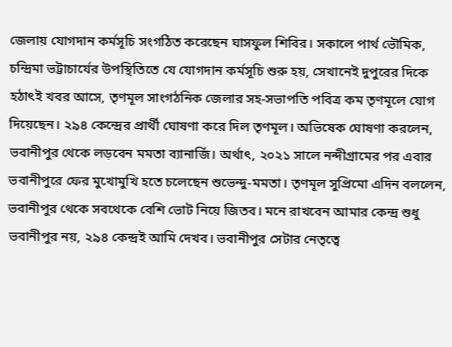জেলায় যোগদান কর্মসূচি সংগঠিত করেছেন ঘাসফুল শিবির। সকালে পার্থ ভৌমিক, চন্দ্রিমা ভট্টাচার্যের উপস্থিতিতে যে যোগদান কর্মসূচি শুরু হয়, সেখানেই দুপুরের দিকে হঠাৎই খবর আসে, তৃণমূল সাংগঠনিক জেলার সহ-সভাপতি পবিত্র কম তৃণমূলে যোগ দিয়েছেন। ২৯৪ কেন্দ্রের প্রার্থী ঘোষণা করে দিল তৃণমূল। অভিষেক ঘোষণা করলেন, ভবানীপুর থেকে লড়বেন মমতা ব্যানার্জি। অর্থাৎ, ২০২১ সালে নন্দীগ্রামের পর এবার ভবানীপুরে ফের মুখোমুখি হতে চলেছেন শুভেন্দু-মমতা। তৃণমূল সুপ্রিমো এদিন বললেন, ভবানীপুর থেকে সবথেকে বেশি ভোট নিয়ে জিতব। মনে রাখবেন আমার কেন্দ্র শুধু ভবানীপুর নয়, ২৯৪ কেন্দ্রই আমি দেখব। ভবানীপুর সেটার নেতৃত্বে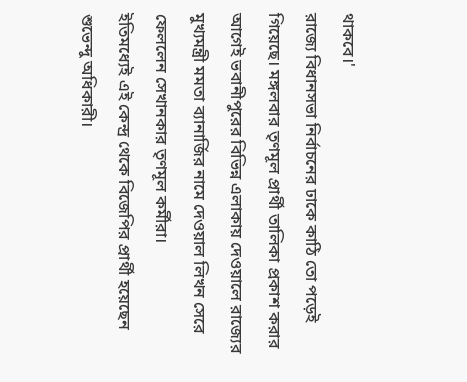থাকবে।'
রাজ্যে বিধানসভা নির্বাচনের ঢাকে কাঠি তো পড়েই গিয়েছে। মঙ্গলবার তৃণমূল প্রার্থী তালিকা প্রকাশ করার আগেই ভবানীপুরের বিভিন্ন এলাকায় দেওয়ালে রাজ্যের মুখ্যমন্ত্রী মমতা ব্যানার্জির নামে দেওয়াল লিখন সেরে ফেললেন সেখানকার তৃণমূল কর্মীরা।
ইতিমধ্যেই এই কেন্দ্র থেকে বিজেপির প্রার্থী হয়েছেন শুভেন্দু অধিকারী।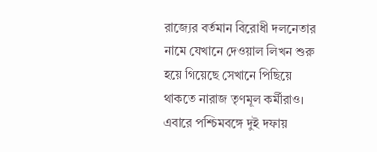রাজ্যের বর্তমান বিরোধী দলনেতার নামে যেখানে দেওয়াল লিখন শুরু হয়ে গিয়েছে সেখানে পিছিয়ে থাকতে নারাজ তৃণমূল কর্মীরাও। এবারে পশ্চিমবঙ্গে দুই দফায়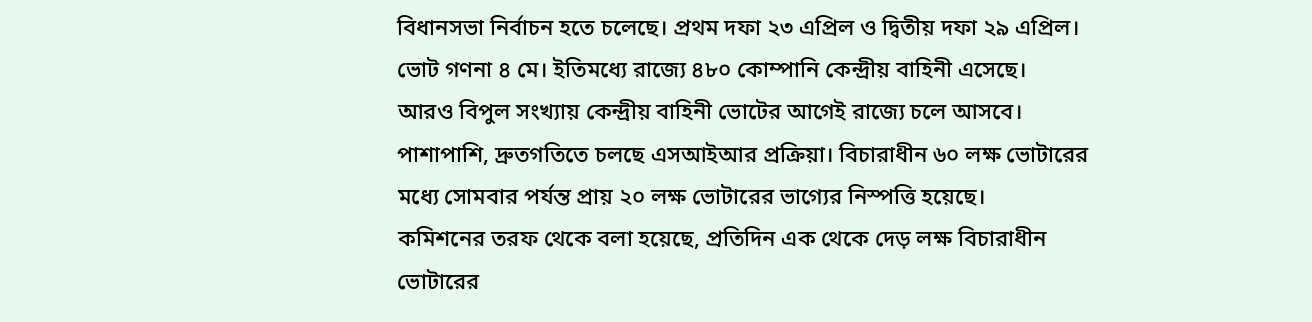বিধানসভা নির্বাচন হতে চলেছে। প্রথম দফা ২৩ এপ্রিল ও দ্বিতীয় দফা ২৯ এপ্রিল। ভোট গণনা ৪ মে। ইতিমধ্যে রাজ্যে ৪৮০ কোম্পানি কেন্দ্রীয় বাহিনী এসেছে।
আরও বিপুল সংখ্যায় কেন্দ্রীয় বাহিনী ভোটের আগেই রাজ্যে চলে আসবে। পাশাপাশি, দ্রুতগতিতে চলছে এসআইআর প্রক্রিয়া। বিচারাধীন ৬০ লক্ষ ভোটারের মধ্যে সোমবার পর্যন্ত প্রায় ২০ লক্ষ ভোটারের ভাগ্যের নিস্পত্তি হয়েছে।
কমিশনের তরফ থেকে বলা হয়েছে, প্রতিদিন এক থেকে দেড় লক্ষ বিচারাধীন ভোটারের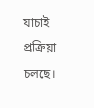যাচাই প্রক্রিয়া চলছে।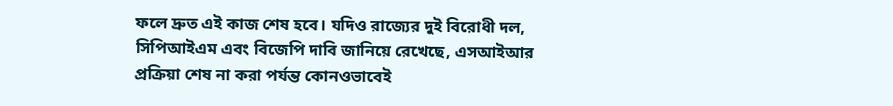ফলে দ্রুত এই কাজ শেষ হবে। যদিও রাজ্যের দুই বিরোধী দল, সিপিআইএম এবং বিজেপি দাবি জানিয়ে রেখেছে, এসআইআর প্রক্রিয়া শেষ না করা পর্যন্ত কোনওভাবেই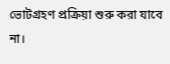ভোটগ্রহণ প্রক্রিয়া শুরু করা যাবে না।